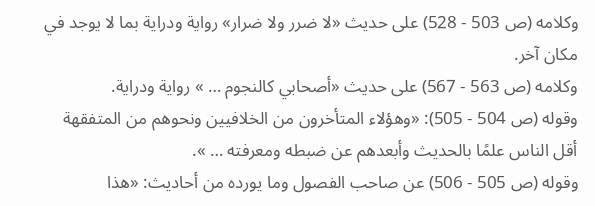وكلامه (ص 503 - 528) على حديث «لا ضرر ولا ضرار» رواية ودراية بما لا يوجد في مكان آخر.
وكلامه (ص 563 - 567) على حديث «أصحابي كالنجوم … » رواية ودراية.
وقوله (ص 504 - 505): «وهؤلاء المتأخرون من الخلافيين ونحوهم من المتفقهة أقل الناس علمًا بالحديث وأبعدهم عن ضبطه ومعرفته … ».
وقوله (ص 505 - 506) عن صاحب الفصول وما يورده من أحاديث: «هذا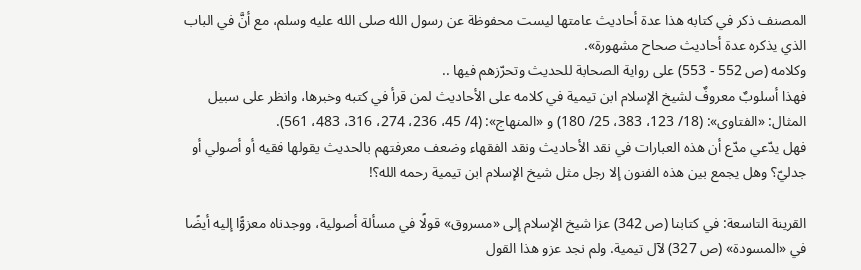المصنف ذكر في كتابه هذا عدة أحاديث عامتها ليست محفوظة عن رسول الله صلى الله عليه وسلم، مع أنَّ في الباب الذي يذكره عدة أحاديث صحاح مشهورة».
وكلامه (ص 552 - 553) على رواية الصحابة للحديث وتحرّزهم فيها ..
فهذا أسلوبٌ معروفٌ لشيخ الإسلام ابن تيمية في كلامه على الأحاديث لمن قرأ في كتبه وخبرها، وانظر على سبيل المثال: «الفتاوى»: (18/ 123، 383، 25/ 180) و «المنهاج»: (4/ 45، 236، 274، 316، 483، 561).
فهل يدّعي مدّع أن هذه العبارات في نقد الأحاديث ونقد الفقهاء وضعف معرفتهم بالحديث يقولها فقيه أو أصولي أو جدليّ؟ وهل يجمع بين هذه الفنون إلا رجل مثل شيخ الإسلام ابن تيمية رحمه الله؟!

القرينة التاسعة: في كتابنا (ص 342) عزا شيخ الإسلام إلى «مسروق» قولًا في مسألة أصولية، ووجدناه معزوًّا إليه أيضًا في «المسودة» (ص 327) لآل تيمية. ولم نجد عزو هذا القول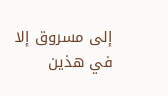إلى مسروق إلا في هذين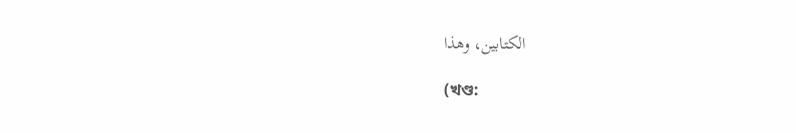الكتابين، وهذا

(খণ্ড: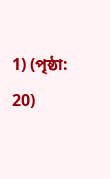1) (পৃষ্ঠা: 20)